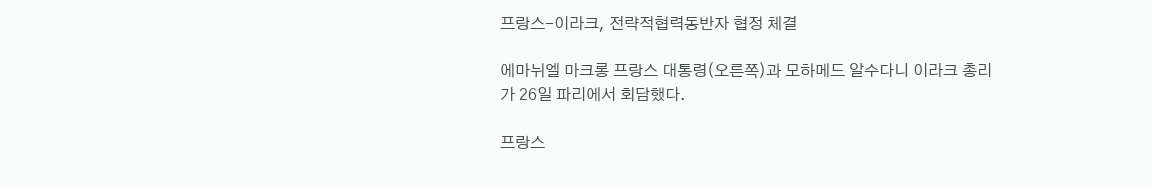프랑스-이라크, 전략적협력동반자 협정 체결

에마뉘엘 마크롱 프랑스 대통령(오른쪽)과 모하메드 알수다니 이라크 총리가 26일 파리에서 회담했다.

프랑스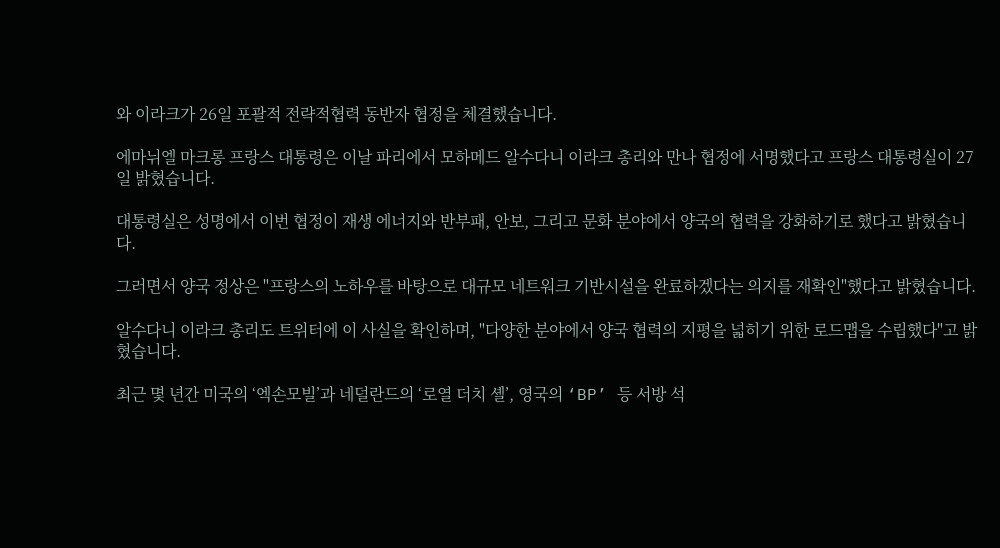와 이라크가 26일 포괄적 전략적협력 동반자 협정을 체결했습니다.

에마뉘엘 마크롱 프랑스 대통령은 이날 파리에서 모하메드 알수다니 이라크 총리와 만나 협정에 서명했다고 프랑스 대통령실이 27일 밝혔습니다.

대통령실은 성명에서 이번 협정이 재생 에너지와 반부패, 안보, 그리고 문화 분야에서 양국의 협력을 강화하기로 했다고 밝혔습니다.

그러면서 양국 정상은 "프랑스의 노하우를 바탕으로 대규모 네트워크 기반시설을 완료하겠다는 의지를 재확인"했다고 밝혔습니다.

알수다니 이라크 총리도 트위터에 이 사실을 확인하며, "다양한 분야에서 양국 협력의 지평을 넓히기 위한 로드맵을 수립했다"고 밝혔습니다.

최근 몇 년간 미국의 ‘엑손모빌’과 네덜란드의 ‘로열 더치 셸’, 영국의 ‘BP’ 등 서방 석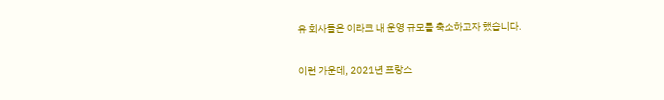유 회사들은 이라크 내 운영 규모를 축소하고자 했습니다.

이런 가운데, 2021년 프랑스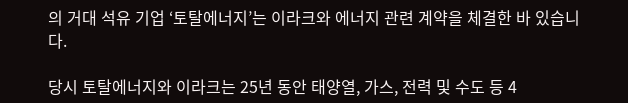의 거대 석유 기업 ‘토탈에너지’는 이라크와 에너지 관련 계약을 체결한 바 있습니다.

당시 토탈에너지와 이라크는 25년 동안 태양열, 가스, 전력 및 수도 등 4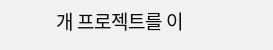개 프로젝트를 이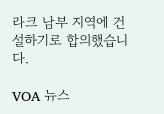라크 남부 지역에 건설하기로 합의했습니다.

VOA 뉴스